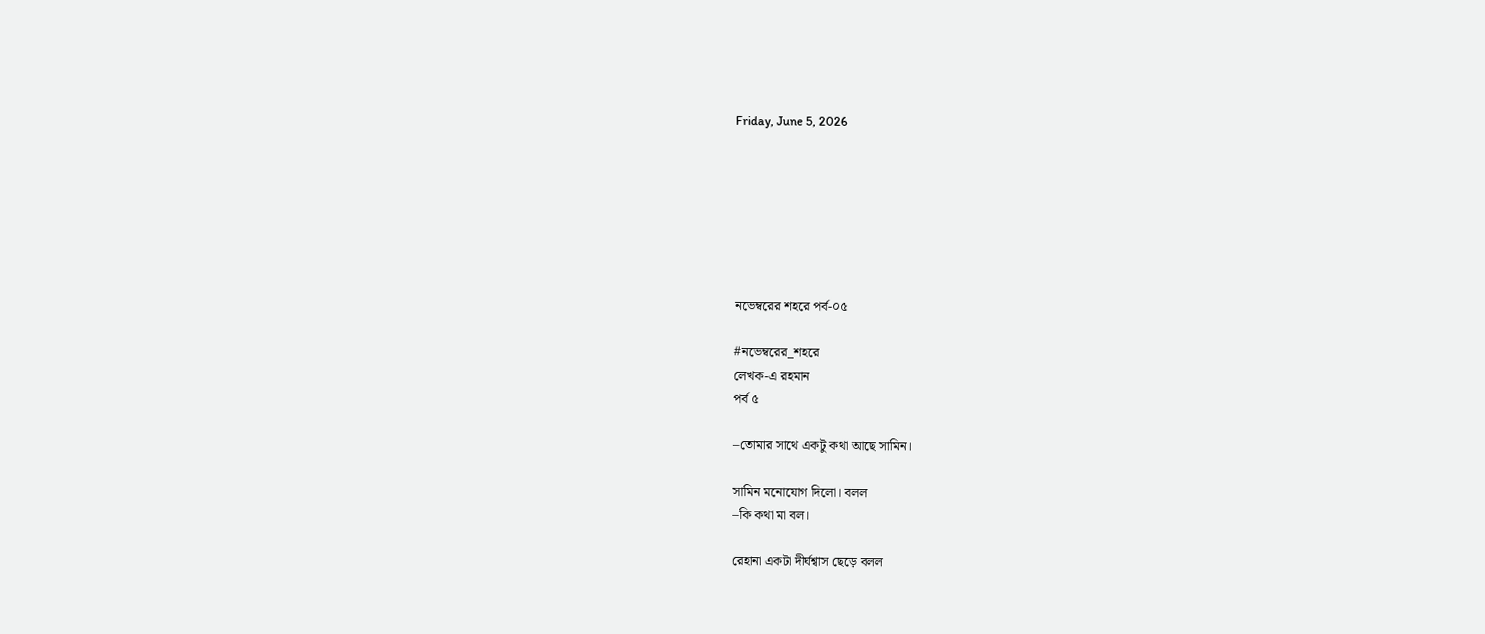Friday, June 5, 2026







নভেম্বরের শহরে পর্ব-০৫

#নভেম্বরের_শহরে
লেখক-এ রহমান
পর্ব ৫

–তোমার সাথে একটু কথা আছে সামিন।

সামিন মনোযোগ দিলো। বলল
–কি কথা মা বল।

রেহানা একটা দীর্ঘশ্বাস ছেড়ে বলল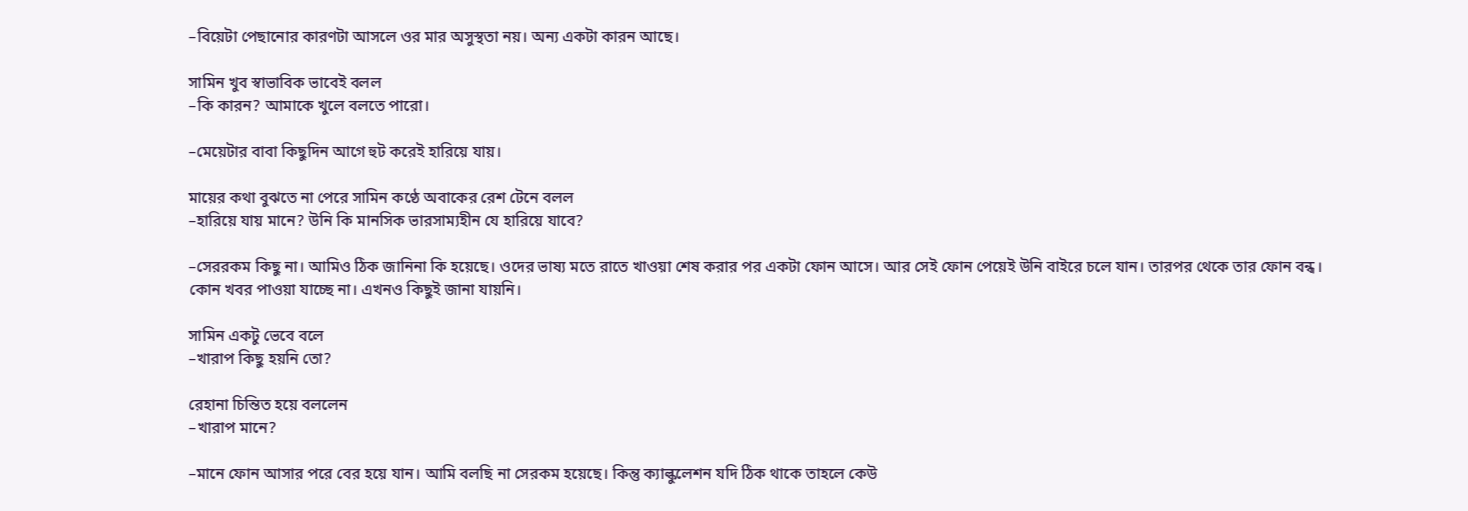–বিয়েটা পেছানোর কারণটা আসলে ওর মার অসুস্থতা নয়। অন্য একটা কারন আছে।

সামিন খুব স্বাভাবিক ভাবেই বলল
–কি কারন? আমাকে খুলে বলতে পারো।

–মেয়েটার বাবা কিছুদিন আগে হুট করেই হারিয়ে যায়।

মায়ের কথা বুঝতে না পেরে সামিন কণ্ঠে অবাকের রেশ টেনে বলল
–হারিয়ে যায় মানে? উনি কি মানসিক ভারসাম্যহীন যে হারিয়ে যাবে?

–সেররকম কিছু না। আমিও ঠিক জানিনা কি হয়েছে। ওদের ভাষ্য মতে রাতে খাওয়া শেষ করার পর একটা ফোন আসে। আর সেই ফোন পেয়েই উনি বাইরে চলে যান। তারপর থেকে তার ফোন বন্ধ। কোন খবর পাওয়া যাচ্ছে না। এখনও কিছুই জানা যায়নি।

সামিন একটু ভেবে বলে
–খারাপ কিছু হয়নি তো?

রেহানা চিন্তিত হয়ে বললেন
–খারাপ মানে?

–মানে ফোন আসার পরে বের হয়ে যান। আমি বলছি না সেরকম হয়েছে। কিন্তু ক্যাল্কুলেশন যদি ঠিক থাকে তাহলে কেউ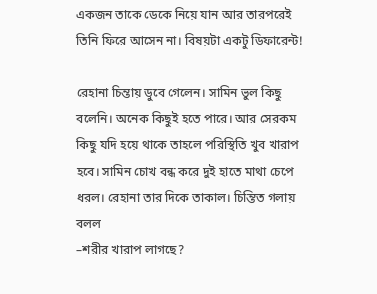একজন তাকে ডেকে নিয়ে যান আর তারপরেই তিনি ফিরে আসেন না। বিষয়টা একটু ডিফারেন্ট!

রেহানা চিন্তায় ডুবে গেলেন। সামিন ভুল কিছু বলেনি। অনেক কিছুই হতে পারে। আর সেরকম কিছু যদি হয়ে থাকে তাহলে পরিস্থিতি খুব খারাপ হবে। সামিন চোখ বন্ধ করে দুই হাতে মাথা চেপে ধরল। রেহানা তার দিকে তাকাল। চিন্তিত গলায় বলল
–শরীর খারাপ লাগছে?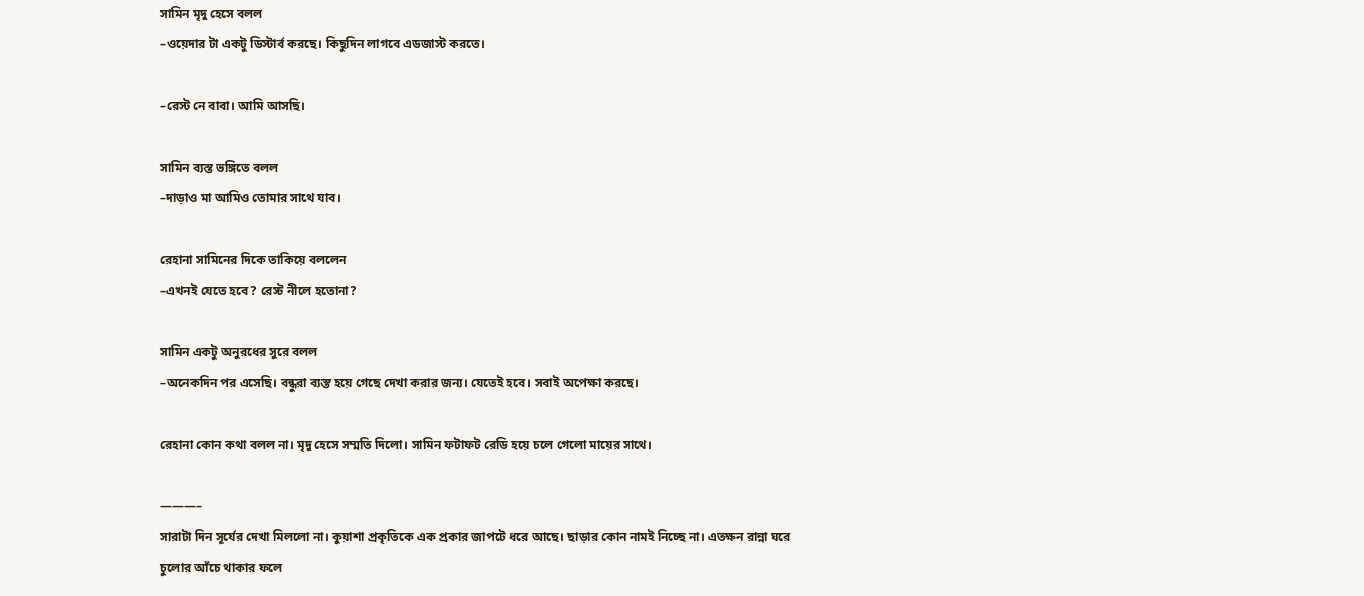সামিন মৃদু হেসে বলল
–ওয়েদার টা একটু ডিস্টার্ব করছে। কিছুদিন লাগবে এডজাস্ট করতে।

–রেস্ট নে বাবা। আমি আসছি।

সামিন ব্যস্ত ভঙ্গিতে বলল
–দাড়াও মা আমিও তোমার সাথে যাব।

রেহানা সামিনের দিকে তাকিয়ে বললেন
–এখনই যেতে হবে? রেস্ট নীলে হতোনা?

সামিন একটু অনুরধের সুরে বলল
–অনেকদিন পর এসেছি। বন্ধুরা ব্যস্ত হয়ে গেছে দেখা করার জন্য। যেতেই হবে। সবাই অপেক্ষা করছে।

রেহানা কোন কথা বলল না। মৃদু হেসে সম্মতি দিলো। সামিন ফটাফট রেডি হয়ে চলে গেলো মায়ের সাথে।

———–
সারাটা দিন সূর্যের দেখা মিললো না। কুয়াশা প্রকৃতিকে এক প্রকার জাপটে ধরে আছে। ছাড়ার কোন নামই নিচ্ছে না। এতক্ষন রান্না ঘরে চুলোর আঁচে থাকার ফলে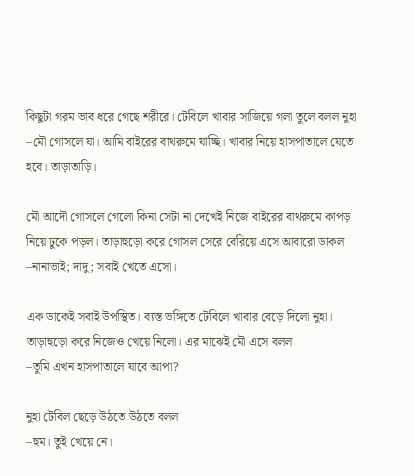কিছুটা গরম ভাব ধরে গেছে শরীরে। টেবিলে খাবার সাজিয়ে গলা তুলে বলল নুহা
–মৌ গোসলে যা। আমি বাইরের বাথরুমে যাচ্ছি। খাবার নিয়ে হাসপাতালে যেতে হবে। তাড়াতাড়ি।

মৌ আদৌ গোসলে গেলো কিনা সেটা না দেখেই নিজে বাইরের বাথরুমে কাপড় নিয়ে ঢুকে পড়ল। তাড়াহুড়ো করে গোসল সেরে বেরিয়ে এসে আবারো ডাকল
–নানাভাই; দাদু; সবাই খেতে এসো।

এক ডাকেই সবাই উপস্থিত। ব্যস্ত ভঙ্গিতে টেবিলে খাবার বেড়ে দিলো নুহা। তাড়াহুড়ো করে নিজেও খেয়ে নিলো। এর মাঝেই মৌ এসে বলল
–তুমি এখন হাসপাতালে যাবে আপা?

নুহা টেবিল ছেড়ে উঠতে উঠতে বলল
–হুম। তুই খেয়ে নে।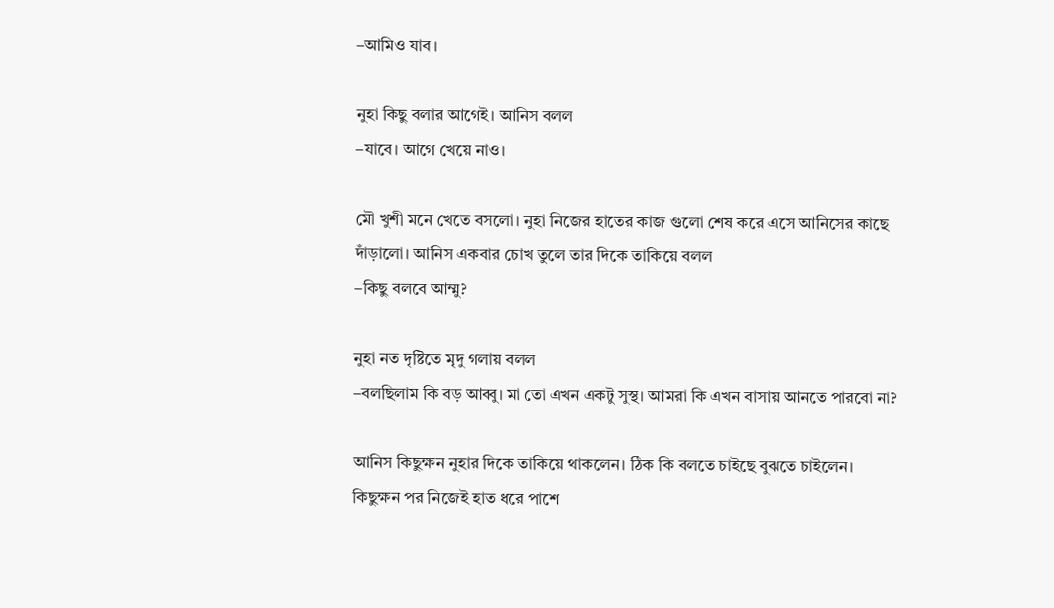–আমিও যাব।

নুহা কিছু বলার আগেই। আনিস বলল
–যাবে। আগে খেয়ে নাও।

মৌ খুশী মনে খেতে বসলো। নুহা নিজের হাতের কাজ গুলো শেষ করে এসে আনিসের কাছে দাঁড়ালো। আনিস একবার চোখ তুলে তার দিকে তাকিয়ে বলল
–কিছু বলবে আম্মু?

নুহা নত দৃষ্টিতে মৃদু গলায় বলল
–বলছিলাম কি বড় আব্বু। মা তো এখন একটু সুস্থ। আমরা কি এখন বাসায় আনতে পারবো না?

আনিস কিছুক্ষন নুহার দিকে তাকিয়ে থাকলেন। ঠিক কি বলতে চাইছে বুঝতে চাইলেন। কিছুক্ষন পর নিজেই হাত ধরে পাশে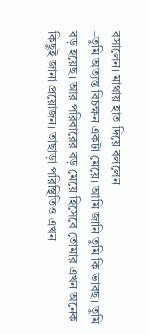বসালেন। মাথায় হাত দিয়ে বললেন
–তুমি অত্যন্ত বিচক্ষন একটা মেয়ে। আমি জানি তুমি কি ভাবছ। তুমি বড় হয়েছ। আর পরিবারের বড় মেয়ে হিসেবে তোমার এখন অনেক কিছুই জানা প্রয়োজন। তাছাড়া পরিস্থিতিও এখন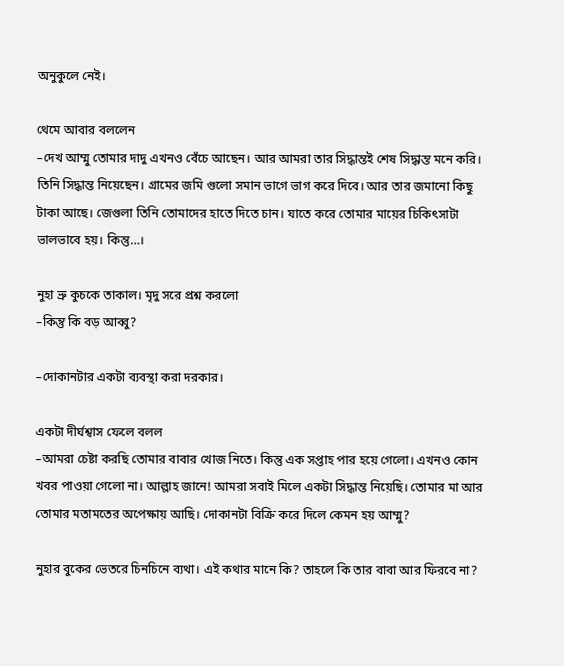অনুকুলে নেই।

থেমে আবার বললেন
–দেখ আম্মু তোমার দাদু এখনও বেঁচে আছেন। আর আমরা তার সিদ্ধান্তই শেষ সিদ্ধান্ত মনে করি। তিনি সিদ্ধান্ত নিয়েছেন। গ্রামের জমি গুলো সমান ভাগে ভাগ করে দিবে। আর তার জমানো কিছু টাকা আছে। জেগুলা তিনি তোমাদের হাতে দিতে চান। যাতে করে তোমার মায়ের চিকিৎসাটা ভালভাবে হয়। কিন্তু…।

নুহা ভ্রু কুচকে তাকাল। মৃদু সরে প্রশ্ন করলো
–কিন্তু কি বড় আব্বু?

–দোকানটার একটা ব্যবস্থা করা দরকার।

একটা দীর্ঘশ্বাস ফেলে বলল
–আমরা চেষ্টা করছি তোমার বাবার খোজ নিতে। কিন্তু এক সপ্তাহ পার হয়ে গেলো। এখনও কোন খবর পাওয়া গেলো না। আল্লাহ জানে! আমরা সবাই মিলে একটা সিদ্ধান্ত নিয়েছি। তোমার মা আর তোমার মতামতের অপেক্ষায় আছি। দোকানটা বিক্রি করে দিলে কেমন হয় আম্মু?

নুহার বুকের ভেতরে চিনচিনে ব্যথা। এই কথার মানে কি? তাহলে কি তার বাবা আর ফিরবে না?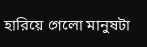হারিয়ে গেলো মানুষটা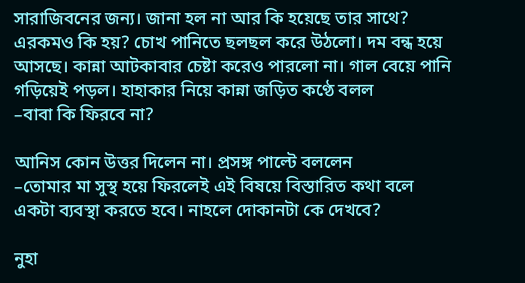সারাজিবনের জন্য। জানা হল না আর কি হয়েছে তার সাথে? এরকমও কি হয়? চোখ পানিতে ছলছল করে উঠলো। দম বন্ধ হয়ে আসছে। কান্না আটকাবার চেষ্টা করেও পারলো না। গাল বেয়ে পানি গড়িয়েই পড়ল। হাহাকার নিয়ে কান্না জড়িত কণ্ঠে বলল
–বাবা কি ফিরবে না?

আনিস কোন উত্তর দিলেন না। প্রসঙ্গ পাল্টে বললেন
–তোমার মা সুস্থ হয়ে ফিরলেই এই বিষয়ে বিস্তারিত কথা বলে একটা ব্যবস্থা করতে হবে। নাহলে দোকানটা কে দেখবে?

নুহা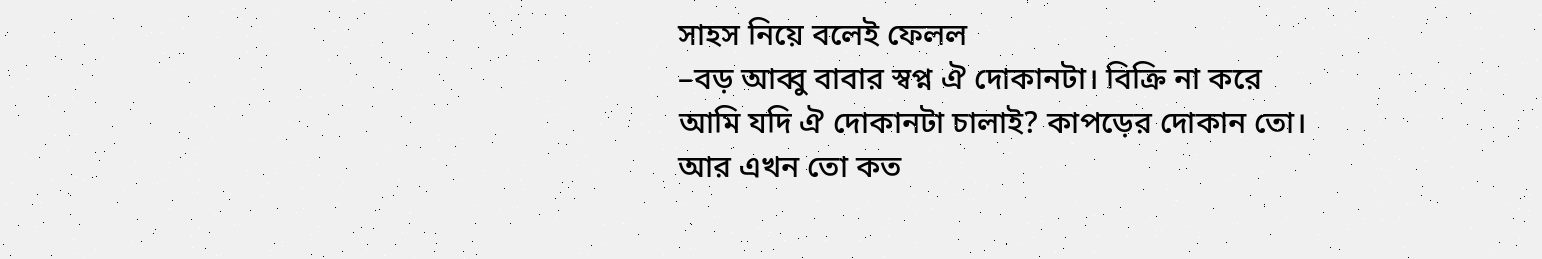সাহস নিয়ে বলেই ফেলল
–বড় আব্বু বাবার স্বপ্ন ঐ দোকানটা। বিক্রি না করে আমি যদি ঐ দোকানটা চালাই? কাপড়ের দোকান তো। আর এখন তো কত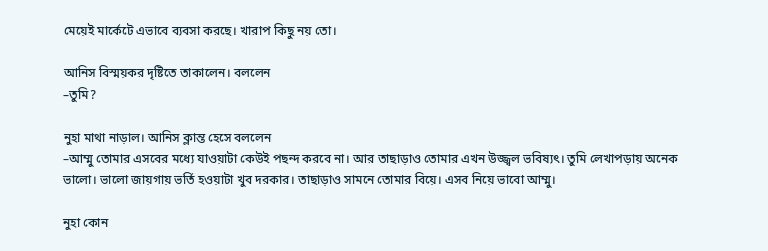মেয়েই মার্কেটে এভাবে ব্যবসা করছে। খারাপ কিছু নয় তো।

আনিস বিস্ময়কর দৃষ্টিতে তাকালেন। বললেন
–তুমি?

নুহা মাথা নাড়াল। আনিস ক্লান্ত হেসে বললেন
–আম্মু তোমার এসবের মধ্যে যাওয়াটা কেউই পছন্দ করবে না। আর তাছাড়াও তোমার এখন উজ্জ্বল ভবিষ্যৎ। তুমি লেখাপড়ায় অনেক ভালো। ভালো জায়গায় ভর্তি হওয়াটা খুব দরকার। তাছাড়াও সামনে তোমার বিয়ে। এসব নিয়ে ভাবো আম্মু।

নুহা কোন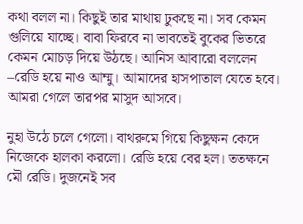কথা বলল না। কিছুই তার মাথায় ঢুকছে না। সব কেমন গুলিয়ে যাচ্ছে। বাবা ফিরবে না ভাবতেই বুকের ভিতরে কেমন মোচড় দিয়ে উঠছে। আনিস আবারো বললেন
–রেডি হয়ে নাও আম্মু। আমাদের হাসপাতাল যেতে হবে। আমরা গেলে তারপর মাসুদ আসবে।

নুহা উঠে চলে গেলো। বাথরুমে গিয়ে কিছুক্ষন কেদে নিজেকে হালকা করলো। রেডি হয়ে বের হল। ততক্ষনে মৌ রেডি। দুজনেই সব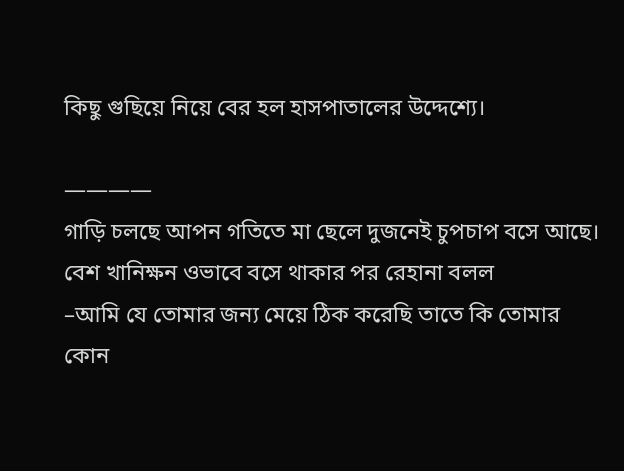কিছু গুছিয়ে নিয়ে বের হল হাসপাতালের উদ্দেশ্যে।

————
গাড়ি চলছে আপন গতিতে মা ছেলে দুজনেই চুপচাপ বসে আছে। বেশ খানিক্ষন ওভাবে বসে থাকার পর রেহানা বলল
–আমি যে তোমার জন্য মেয়ে ঠিক করেছি তাতে কি তোমার কোন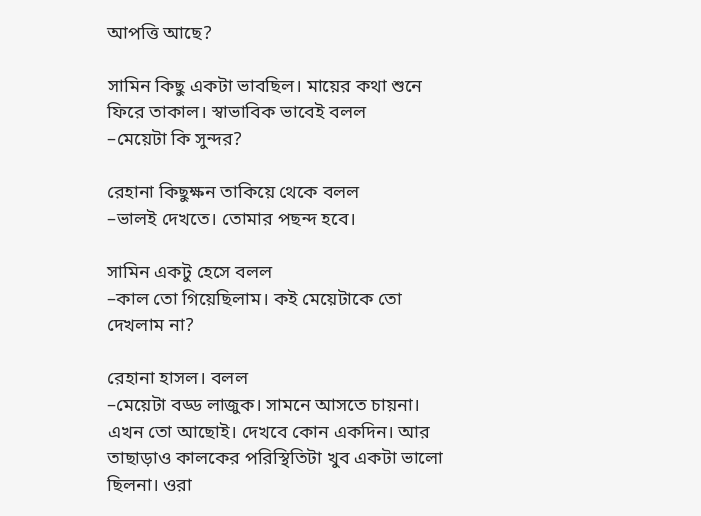আপত্তি আছে?

সামিন কিছু একটা ভাবছিল। মায়ের কথা শুনে ফিরে তাকাল। স্বাভাবিক ভাবেই বলল
–মেয়েটা কি সুন্দর?

রেহানা কিছুক্ষন তাকিয়ে থেকে বলল
–ভালই দেখতে। তোমার পছন্দ হবে।

সামিন একটু হেসে বলল
–কাল তো গিয়েছিলাম। কই মেয়েটাকে তো দেখলাম না?

রেহানা হাসল। বলল
–মেয়েটা বড্ড লাজুক। সামনে আসতে চায়না। এখন তো আছোই। দেখবে কোন একদিন। আর তাছাড়াও কালকের পরিস্থিতিটা খুব একটা ভালো ছিলনা। ওরা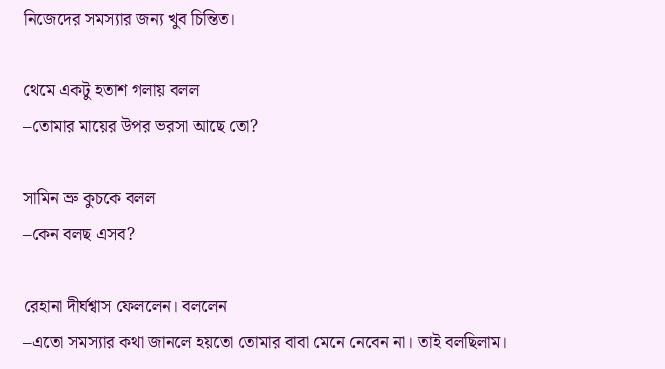নিজেদের সমস্যার জন্য খুব চিন্তিত।

থেমে একটু হতাশ গলায় বলল
–তোমার মায়ের উপর ভরসা আছে তো?

সামিন ভ্রু কুচকে বলল
–কেন বলছ এসব?

রেহানা দীর্ঘশ্বাস ফেললেন। বললেন
–এতো সমস্যার কথা জানলে হয়তো তোমার বাবা মেনে নেবেন না। তাই বলছিলাম।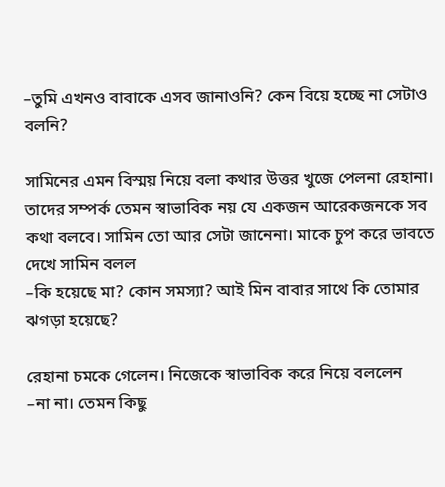–তুমি এখনও বাবাকে এসব জানাওনি? কেন বিয়ে হচ্ছে না সেটাও বলনি?

সামিনের এমন বিস্ময় নিয়ে বলা কথার উত্তর খুজে পেলনা রেহানা। তাদের সম্পর্ক তেমন স্বাভাবিক নয় যে একজন আরেকজনকে সব কথা বলবে। সামিন তো আর সেটা জানেনা। মাকে চুপ করে ভাবতে দেখে সামিন বলল
–কি হয়েছে মা? কোন সমস্যা? আই মিন বাবার সাথে কি তোমার ঝগড়া হয়েছে?

রেহানা চমকে গেলেন। নিজেকে স্বাভাবিক করে নিয়ে বললেন
–না না। তেমন কিছু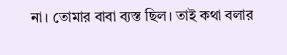না। তোমার বাবা ব্যস্ত ছিল। তাই কথা বলার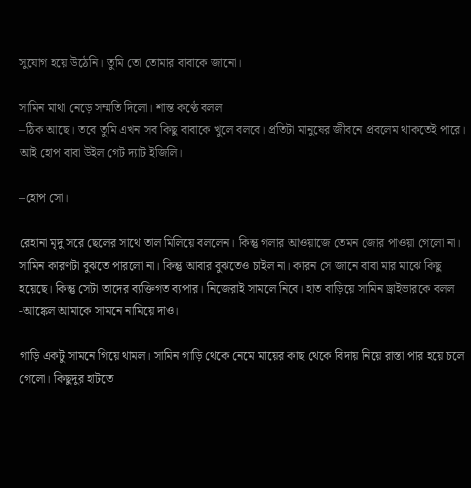সুযোগ হয়ে উঠেনি। তুমি তো তোমার বাবাকে জানো।

সামিন মাথা নেড়ে সম্মতি দিলো। শান্ত কণ্ঠে বলল
–ঠিক আছে। তবে তুমি এখন সব কিছু বাবাকে খুলে বলবে। প্রতিটা মানুষের জীবনে প্রবলেম থাকতেই পারে। আই হোপ বাবা উইল গেট দ্যাট ইজিলি।

–হোপ সো।

রেহানা মৃদু সরে ছেলের সাথে তাল মিলিয়ে বললেন। কিন্তু গলার আওয়াজে তেমন জোর পাওয়া গেলো না। সামিন কারণটা বুঝতে পারলো না। কিন্তু আবার বুঝতেও চাইল না। কারন সে জানে বাবা মার মাঝে কিছু হয়েছে। কিন্তু সেটা তাদের ব্যক্তিগত ব্যপার। নিজেরাই সামলে নিবে। হাত বাড়িয়ে সামিন ড্রাইভারকে বলল
-আঙ্কেল আমাকে সামনে নামিয়ে দাও।

গাড়ি একটু সামনে গিয়ে থামল। সামিন গাড়ি থেকে নেমে মায়ের কাছ থেকে বিদায় নিয়ে রাস্তা পার হয়ে চলে গেলো। কিছুদুর হাটতে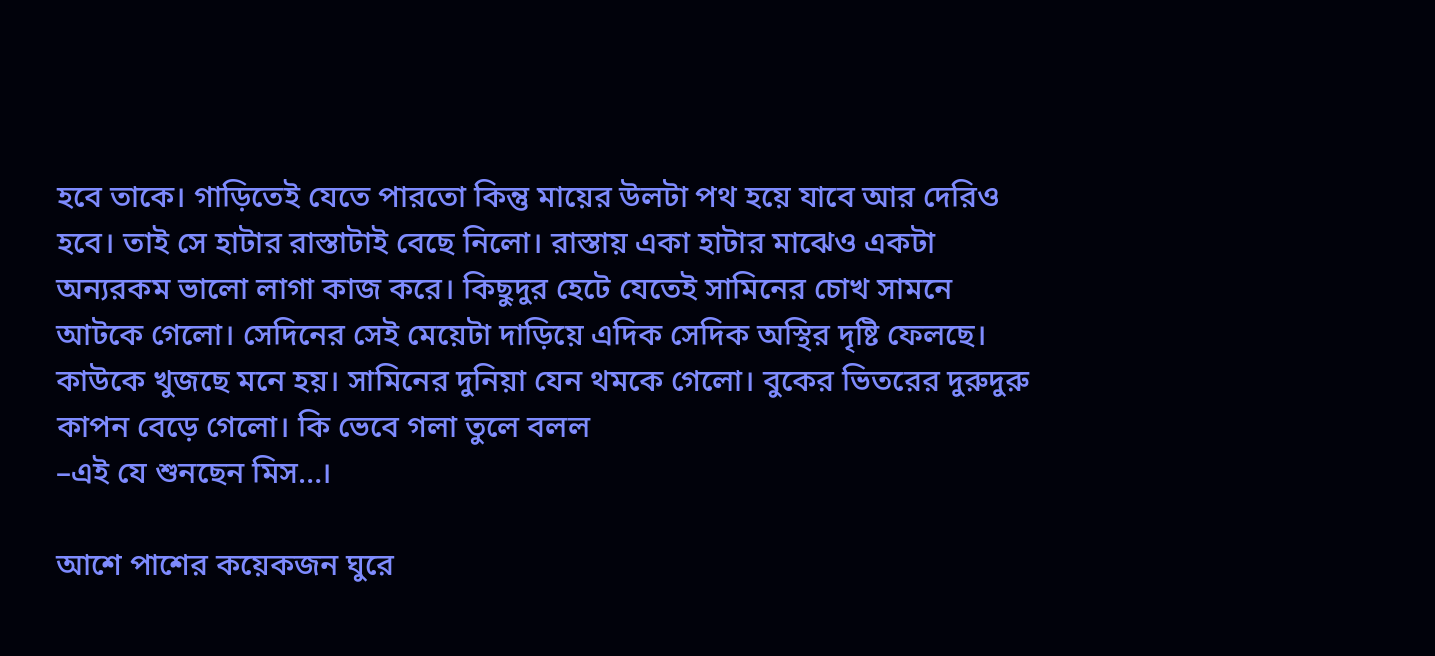হবে তাকে। গাড়িতেই যেতে পারতো কিন্তু মায়ের উলটা পথ হয়ে যাবে আর দেরিও হবে। তাই সে হাটার রাস্তাটাই বেছে নিলো। রাস্তায় একা হাটার মাঝেও একটা অন্যরকম ভালো লাগা কাজ করে। কিছুদুর হেটে যেতেই সামিনের চোখ সামনে আটকে গেলো। সেদিনের সেই মেয়েটা দাড়িয়ে এদিক সেদিক অস্থির দৃষ্টি ফেলছে। কাউকে খুজছে মনে হয়। সামিনের দুনিয়া যেন থমকে গেলো। বুকের ভিতরের দুরুদুরু কাপন বেড়ে গেলো। কি ভেবে গলা তুলে বলল
–এই যে শুনছেন মিস…।

আশে পাশের কয়েকজন ঘুরে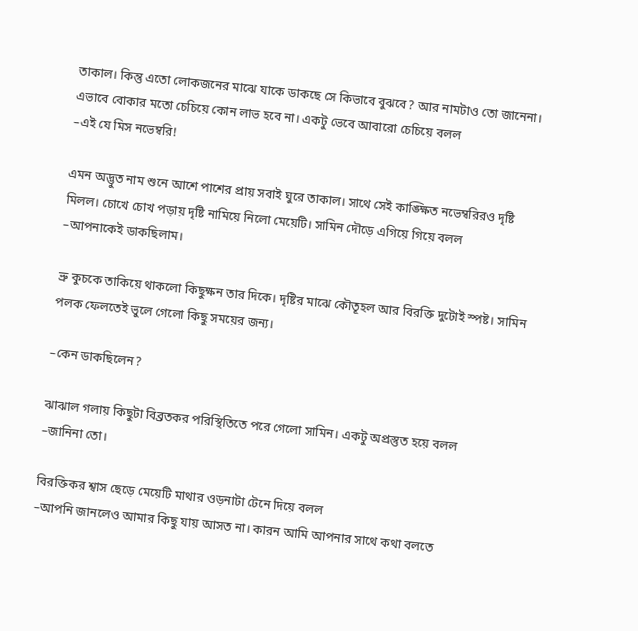তাকাল। কিন্তু এতো লোকজনের মাঝে যাকে ডাকছে সে কিভাবে বুঝবে? আর নামটাও তো জানেনা। এভাবে বোকার মতো চেচিয়ে কোন লাভ হবে না। একটু ভেবে আবারো চেচিয়ে বলল
–এই যে মিস নভেম্বরি!

এমন অদ্ভুত নাম শুনে আশে পাশের প্রায় সবাই ঘুরে তাকাল। সাথে সেই কাঙ্ক্ষিত নভেম্বরিরও দৃষ্টি মিলল। চোখে চোখ পড়ায় দৃষ্টি নামিয়ে নিলো মেয়েটি। সামিন দৌড়ে এগিয়ে গিয়ে বলল
–আপনাকেই ডাকছিলাম।

ভ্রু কুচকে তাকিয়ে থাকলো কিছুক্ষন তার দিকে। দৃষ্টির মাঝে কৌতূহল আর বিরক্তি দুটোই স্পষ্ট। সামিন পলক ফেলতেই ভুলে গেলো কিছু সময়ের জন্য।

–কেন ডাকছিলেন?

ঝাঝাল গলায় কিছুটা বিব্রতকর পরিস্থিতিতে পরে গেলো সামিন। একটু অপ্রস্তুত হয়ে বলল
–জানিনা তো।

বিরক্তিকর শ্বাস ছেড়ে মেয়েটি মাথার ওড়নাটা টেনে দিয়ে বলল
–আপনি জানলেও আমার কিছু যায় আসত না। কারন আমি আপনার সাথে কথা বলতে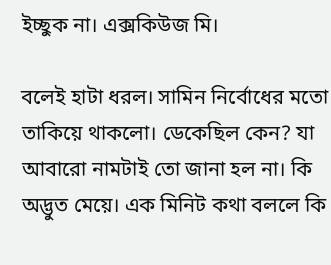ইচ্ছুক না। এক্সকিউজ মি।

বলেই হাটা ধরল। সামিন নির্বোধের মতো তাকিয়ে থাকলো। ডেকেছিল কেন? যা আবারো নামটাই তো জানা হল না। কি অদ্ভুত মেয়ে। এক মিনিট কথা বললে কি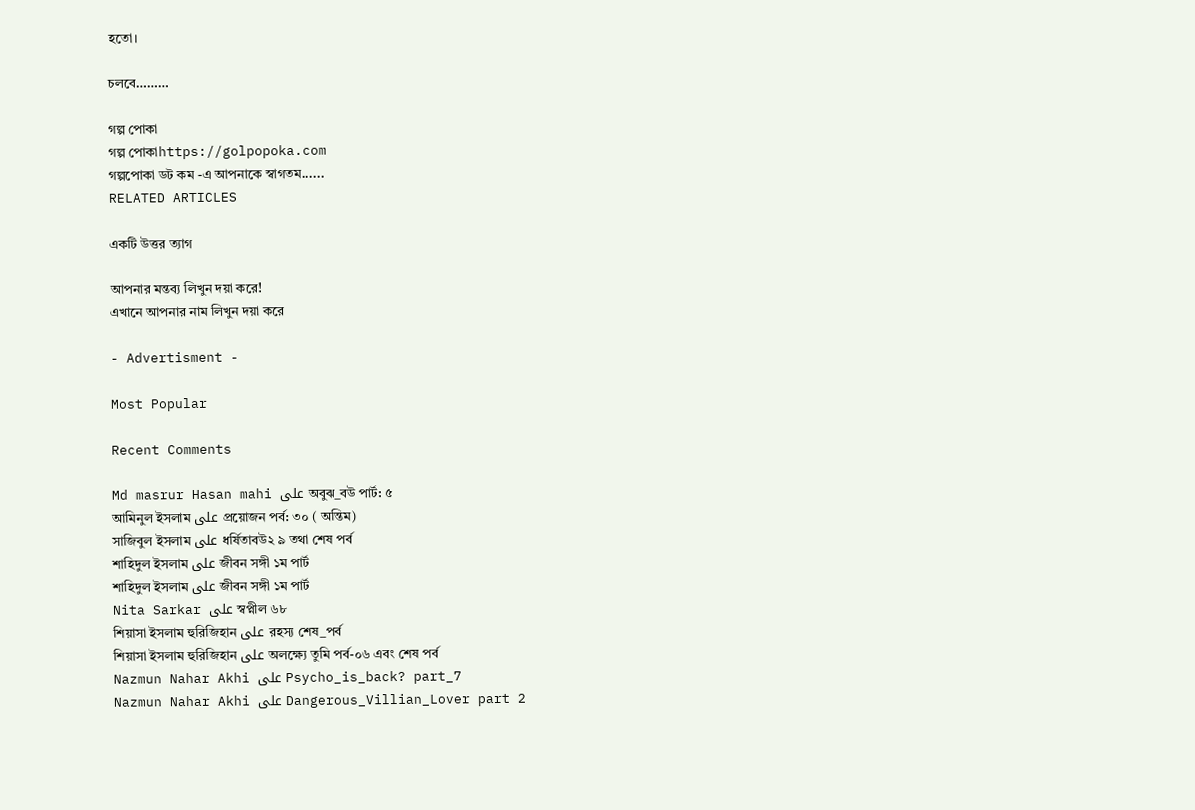হতো।

চলবে………

গল্প পোকা
গল্প পোকাhttps://golpopoka.com
গল্পপোকা ডট কম -এ আপনাকে স্বাগতম......
RELATED ARTICLES

একটি উত্তর ত্যাগ

আপনার মন্তব্য লিখুন দয়া করে!
এখানে আপনার নাম লিখুন দয়া করে

- Advertisment -

Most Popular

Recent Comments

Md masrur Hasan mahi على অবুঝ_বউ পার্ট: ৫
আমিনুল ইসলাম على প্রয়োজন পর্ব: ৩০ ( অন্তিম)
সাজিবুল ইসলাম على ধর্ষিতাবউ২ ৯ তথা শেষ পর্ব
শাহিদুল ইসলাম على জীবন সঙ্গী ১ম পার্ট
শাহিদুল ইসলাম على জীবন সঙ্গী ১ম পার্ট
Nita Sarkar على স্বপ্নীল ৬৮
শিয়াসা ইসলাম হুরিজিহান على রহস্য শেষ_পর্ব
শিয়াসা ইসলাম হুরিজিহান على অলক্ষ্যে তুমি পর্ব-০৬ এবং শেষ পর্ব
Nazmun Nahar Akhi على Psycho_is_back? part_7
Nazmun Nahar Akhi على Dangerous_Villian_Lover part 2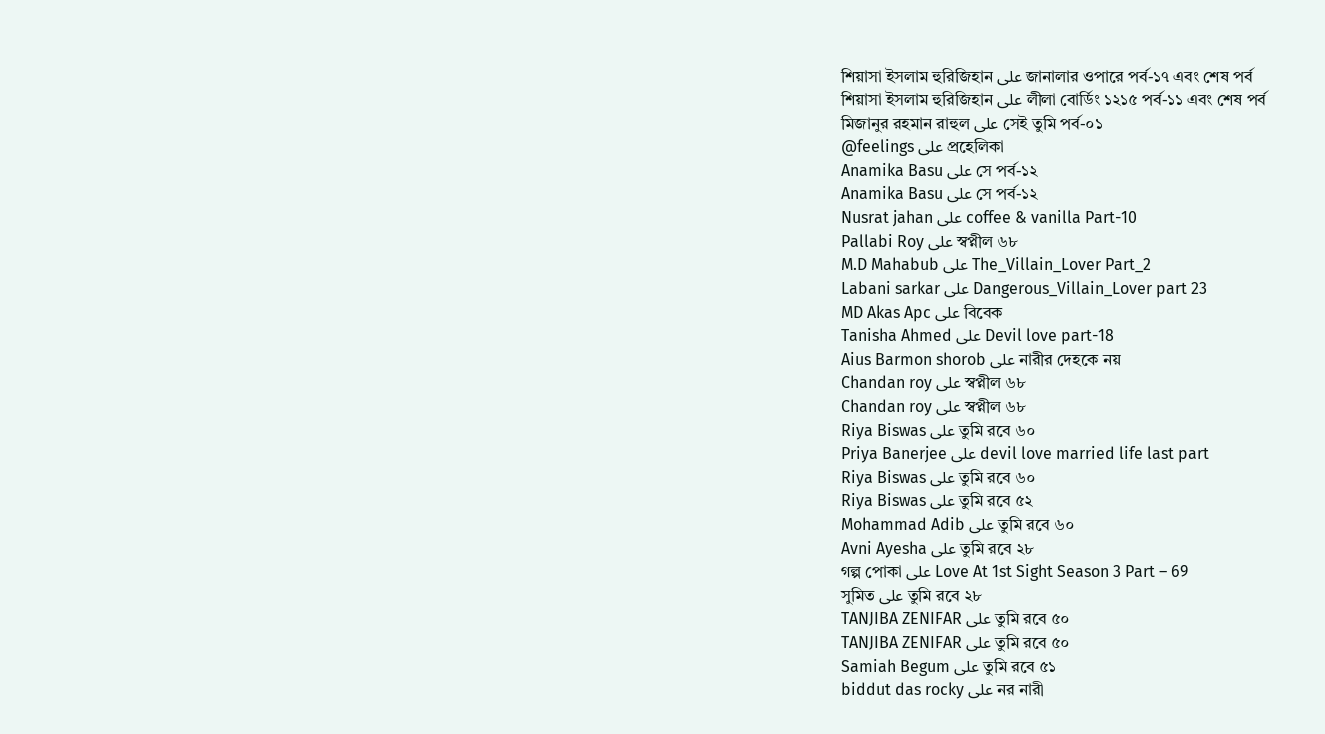শিয়াসা ইসলাম হুরিজিহান على জানালার ওপারে পর্ব-১৭ এবং শেষ পর্ব
শিয়াসা ইসলাম হুরিজিহান على লীলা বোর্ডিং ১২১৫ পর্ব-১১ এবং শেষ পর্ব
মিজানুর রহমান রাহুল على সেই তুমি পর্ব-০১
@feelings على প্রহেলিকা
Anamika Basu على সে পর্ব-১২
Anamika Basu على সে পর্ব-১২
Nusrat jahan على coffee & vanilla Part-10
Pallabi Roy على স্বপ্নীল ৬৮
M.D Mahabub على The_Villain_Lover Part_2
Labani sarkar على Dangerous_Villain_Lover part 23
MD Akas Apc على বিবেক
Tanisha Ahmed على Devil love part-18
Aius Barmon shorob على নারীর দেহকে নয়
Chandan roy على স্বপ্নীল ৬৮
Chandan roy على স্বপ্নীল ৬৮
Riya Biswas على তুমি রবে ৬০
Priya Banerjee على devil love married life last part
Riya Biswas على তুমি রবে ৬০
Riya Biswas على তুমি রবে ৫২
Mohammad Adib على তুমি রবে ৬০
Avni Ayesha على তুমি রবে ২৮
গল্প পোকা على Love At 1st Sight Season 3 Part – 69
সুমিত على তুমি রবে ২৮
TANJIBA ZENIFAR على তুমি রবে ৫০
TANJIBA ZENIFAR على তুমি রবে ৫০
Samiah Begum على তুমি রবে ৫১
biddut das rocky على নর নারী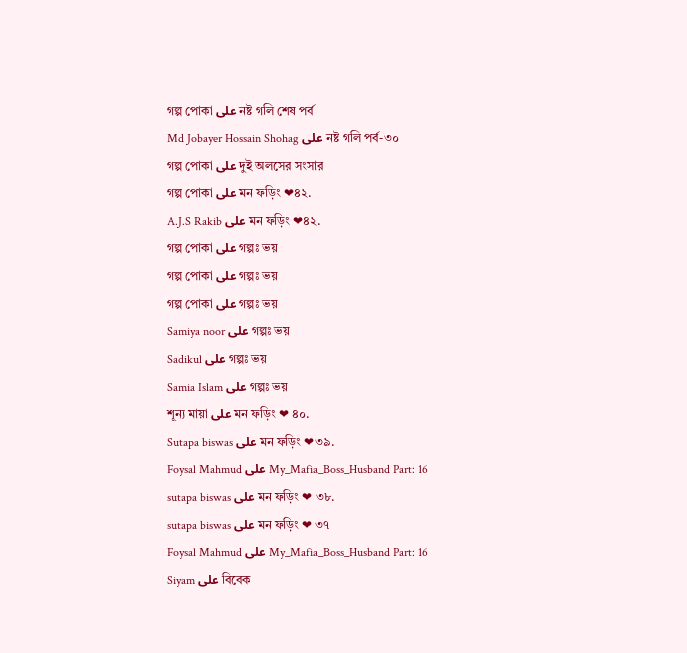গল্প পোকা على নষ্ট গলি শেষ পর্ব
Md Jobayer Hossain Shohag على নষ্ট গলি পর্ব-৩০
গল্প পোকা على দুই অলসের সংসার
গল্প পোকা على মন ফড়িং ❤৪২.
A.J.S Rakib على মন ফড়িং ❤৪২.
গল্প পোকা على গল্পঃ ভয়
গল্প পোকা على গল্পঃ ভয়
গল্প পোকা على গল্পঃ ভয়
Samiya noor على গল্পঃ ভয়
Sadikul على গল্পঃ ভয়
Samia Islam على গল্পঃ ভয়
শূন্য মায়া على মন ফড়িং ❤ ৪০.
Sutapa biswas على মন ফড়িং ❤৩৯.
Foysal Mahmud على My_Mafia_Boss_Husband Part: 16
sutapa biswas على মন ফড়িং ❤ ৩৮.
sutapa biswas على মন ফড়িং ❤ ৩৭
Foysal Mahmud على My_Mafia_Boss_Husband Part: 16
Siyam على বিবেক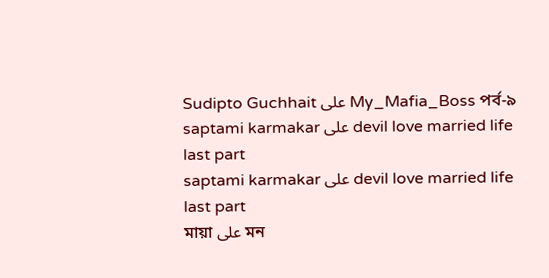Sudipto Guchhait على My_Mafia_Boss পর্ব-৯
saptami karmakar على devil love married life last part
saptami karmakar على devil love married life last part
মায়া على মন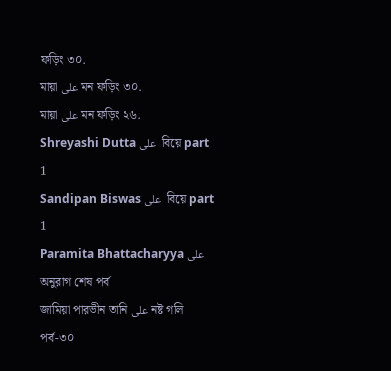ফড়িং ৩০.
মায়া على মন ফড়িং ৩০.
মায়া على মন ফড়িং ২৬.
Shreyashi Dutta على  বিয়ে part 1
Sandipan Biswas على  বিয়ে part 1
Paramita Bhattacharyya على অনুরাগ শেষ পর্ব
জামিয়া পারভীন তানি على নষ্ট গলি পর্ব-৩০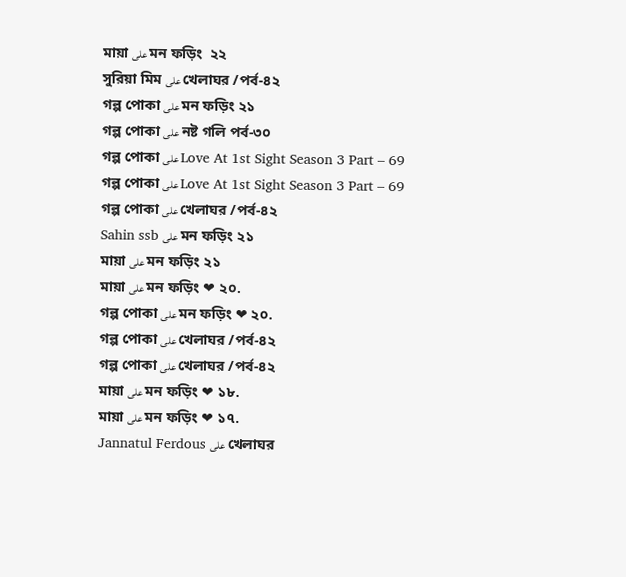মায়া على মন ফড়িং  ২২
সুরিয়া মিম على খেলাঘর /পর্ব-৪২
গল্প পোকা على মন ফড়িং ২১
গল্প পোকা على নষ্ট গলি পর্ব-৩০
গল্প পোকা على Love At 1st Sight Season 3 Part – 69
গল্প পোকা على Love At 1st Sight Season 3 Part – 69
গল্প পোকা على খেলাঘর /পর্ব-৪২
Sahin ssb على মন ফড়িং ২১
মায়া على মন ফড়িং ২১
মায়া على মন ফড়িং ❤ ২০.
গল্প পোকা على মন ফড়িং ❤ ২০.
গল্প পোকা على খেলাঘর /পর্ব-৪২
গল্প পোকা على খেলাঘর /পর্ব-৪২
মায়া على মন ফড়িং ❤ ১৮.
মায়া على মন ফড়িং ❤ ১৭.
Jannatul Ferdous على খেলাঘর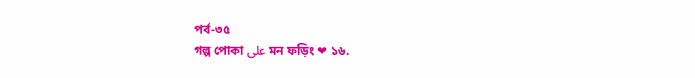পর্ব-৩৫
গল্প পোকা على মন ফড়িং ❤ ১৬.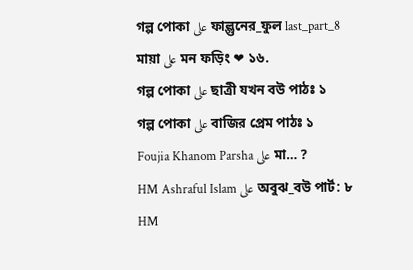গল্প পোকা على ফাল্গুনের_ফুল last_part_8
মায়া على মন ফড়িং ❤ ১৬.
গল্প পোকা على ছাত্রী যখন বউ পাঠঃ ১
গল্প পোকা على বাজির প্রেম পাঠঃ ১
Foujia Khanom Parsha على মা… ?
HM Ashraful Islam على অবুঝ_বউ পার্ট: ৮
HM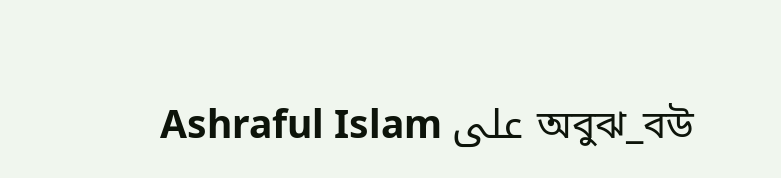Ashraful Islam على অবুঝ_বউ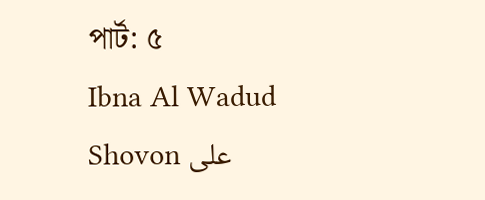পার্ট: ৫
Ibna Al Wadud Shovon على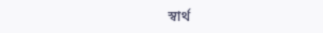স্বার্থ